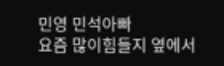민영 민석아빠
요즘 많이힘들지 옆에서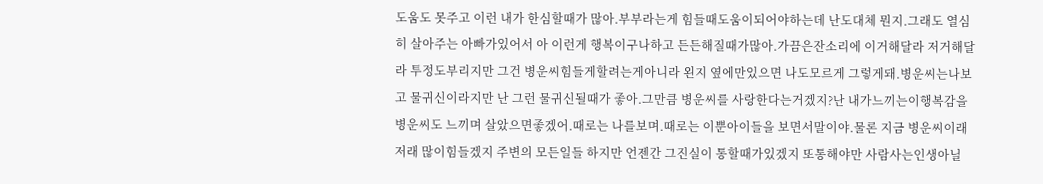도움도 못주고 이런 내가 한심할때가 많아.부부라는게 힘들때도움이되어야하는데 난도대체 뭔지.그래도 열심히 살아주는 아빠가있어서 아 이런게 행복이구나하고 든든해질때가많아.가끔은잔소리에 이거해달라 저거해달라 투정도부리지만 그건 병운씨힘들게할려는게아니라 왼지 옆에만있으면 나도모르게 그렇게돼.병운씨는나보고 물귀신이라지만 난 그런 물귀신될때가 좋아.그만큼 병운씨를 사랑한다는거겠지?난 내가느끼는이행복감을 병운씨도 느끼며 살았으면좋겠어.때로는 나를보며.때로는 이뿐아이들을 보면서말이야.물론 지금 병운씨이래저래 많이힘들겠지 주변의 모든일들 하지만 언젠간 그진실이 통할때가있겠지 또통해야만 사람사는인생아닐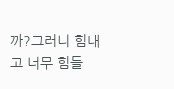까?그러니 힘내고 너무 힘들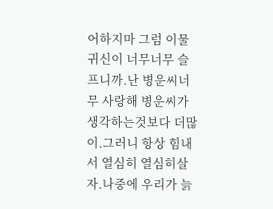어하지마 그럼 이물귀신이 너무너무 슬프니까.난 병운씨너무 사랑해 병운씨가 생각하는것보다 더많이.그러니 항상 힘내서 열심히 열심히살자.나중에 우리가 늙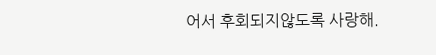어서 후회되지않도록 사랑해.